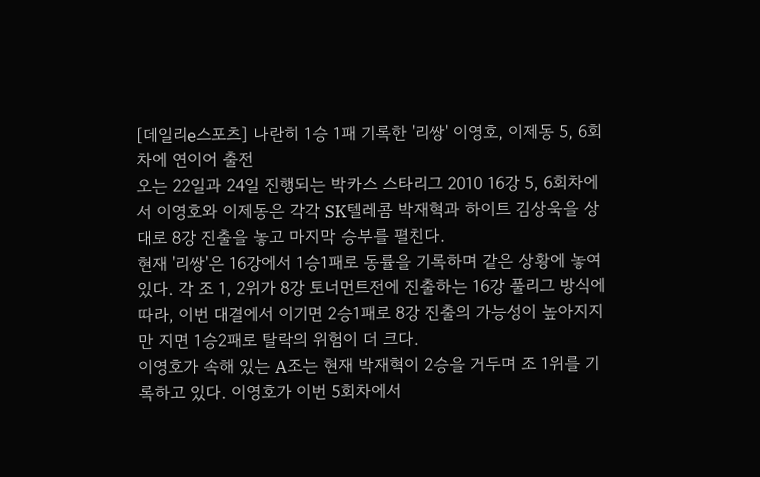[데일리e스포츠] 나란히 1승 1패 기록한 '리쌍' 이영호, 이제동 5, 6회차에 연이어 출전
오는 22일과 24일 진행되는 박카스 스타리그 2010 16강 5, 6회차에서 이영호와 이제동은 각각 SK텔레콤 박재혁과 하이트 김상욱을 상대로 8강 진출을 놓고 마지막 승부를 펼친다.
현재 '리쌍'은 16강에서 1승1패로 동률을 기록하며 같은 상황에 놓여있다. 각 조 1, 2위가 8강 토너먼트전에 진출하는 16강 풀리그 방식에 따라, 이번 대결에서 이기면 2승1패로 8강 진출의 가능성이 높아지지만 지면 1승2패로 탈락의 위험이 더 크다.
이영호가 속해 있는 A조는 현재 박재혁이 2승을 거두며 조 1위를 기록하고 있다. 이영호가 이번 5회차에서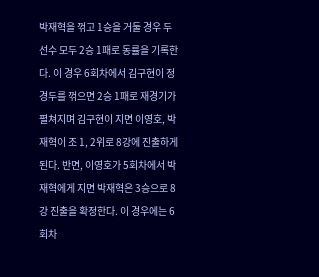박재혁을 꺾고 1승을 거둘 경우 두 선수 모두 2승 1패로 동률을 기록한다. 이 경우 6회차에서 김구현이 정경두를 꺾으면 2승 1패로 재경기가 펼쳐지며 김구현이 지면 이영호, 박재혁이 조 1, 2위로 8강에 진출하게 된다. 반면, 이영호가 5회차에서 박재혁에게 지면 박재혁은 3승으로 8강 진출을 확정한다. 이 경우에는 6회차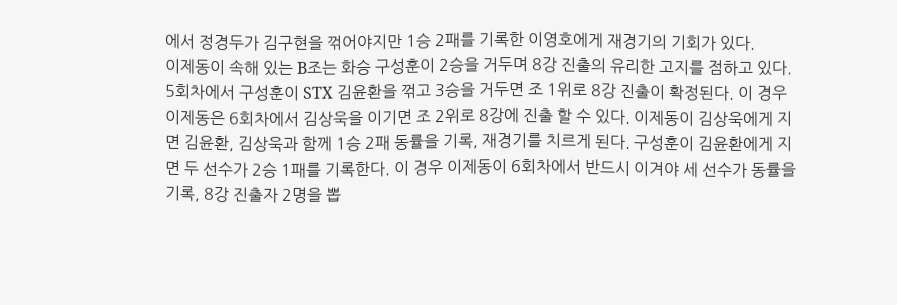에서 정경두가 김구현을 꺾어야지만 1승 2패를 기록한 이영호에게 재경기의 기회가 있다.
이제동이 속해 있는 B조는 화승 구성훈이 2승을 거두며 8강 진출의 유리한 고지를 점하고 있다. 5회차에서 구성훈이 STX 김윤환을 꺾고 3승을 거두면 조 1위로 8강 진출이 확정된다. 이 경우 이제동은 6회차에서 김상욱을 이기면 조 2위로 8강에 진출 할 수 있다. 이제동이 김상욱에게 지면 김윤환, 김상욱과 함께 1승 2패 동률을 기록, 재경기를 치르게 된다. 구성훈이 김윤환에게 지면 두 선수가 2승 1패를 기록한다. 이 경우 이제동이 6회차에서 반드시 이겨야 세 선수가 동률을 기록, 8강 진출자 2명을 뽑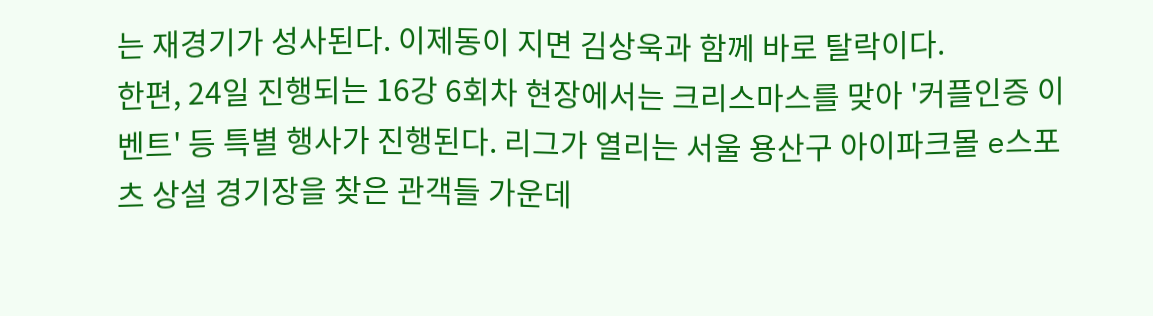는 재경기가 성사된다. 이제동이 지면 김상욱과 함께 바로 탈락이다.
한편, 24일 진행되는 16강 6회차 현장에서는 크리스마스를 맞아 '커플인증 이벤트' 등 특별 행사가 진행된다. 리그가 열리는 서울 용산구 아이파크몰 e스포츠 상설 경기장을 찾은 관객들 가운데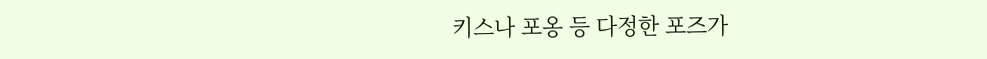키스나 포옹 등 다정한 포즈가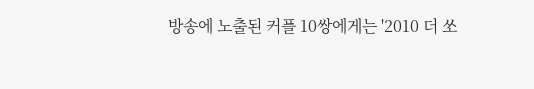방송에 노출된 커플 10쌍에게는 '2010 더 쏘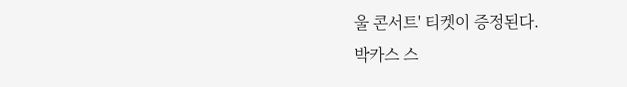울 콘서트' 티켓이 증정된다.
박카스 스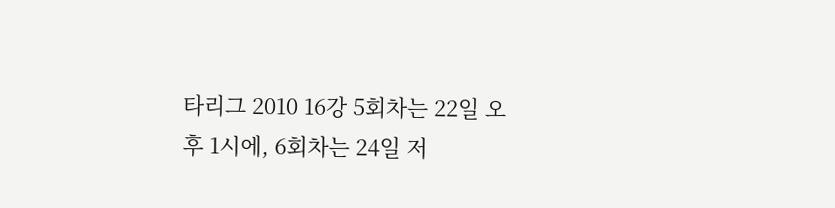타리그 2010 16강 5회차는 22일 오후 1시에, 6회차는 24일 저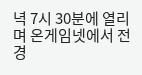녁 7시 30분에 열리며 온게임넷에서 전 경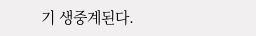기 생중계된다.